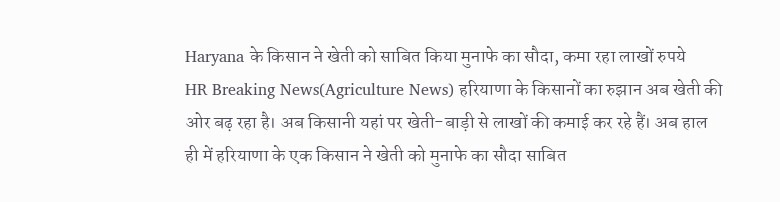Haryana के किसान ने खेती को साबित किया मुनाफे का सौदा, कमा रहा लाखों रुपये
HR Breaking News(Agriculture News) हरियाणा के किसानों का रुझान अब खेती की ओर बढ़ रहा है। अब किसानी यहां पर खेती-बाड़ी से लाखों की कमाई कर रहे हैं। अब हाल ही में हरियाणा के एक किसान ने खेती को मुनाफे का सौदा साबित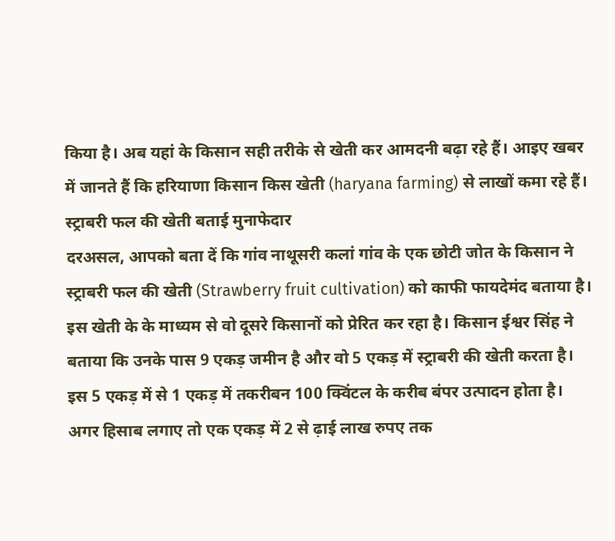किया है। अब यहां के किसान सही तरीके से खेती कर आमदनी बढ़ा रहे हैं। आइए खबर में जानते हैं कि हरियाणा किसान किस खेती (haryana farming) से लाखों कमा रहे हैं।
स्ट्राबरी फल की खेती बताई मुनाफेदार
दरअसल, आपको बता दें कि गांव नाथूसरी कलां गांव के एक छोटी जोत के किसान ने स्ट्राबरी फल की खेती (Strawberry fruit cultivation) को काफी फायदेमंद बताया है। इस खेती के के माध्यम से वो दूसरे किसानों को प्रेरित कर रहा है। किसान ईश्वर सिंह ने बताया कि उनके पास 9 एकड़ जमीन है और वो 5 एकड़ में स्ट्राबरी की खेती करता है। इस 5 एकड़ में से 1 एकड़ में तकरीबन 100 क्विंटल के करीब बंपर उत्पादन होता है।
अगर हिसाब लगाए तो एक एकड़ में 2 से ढ़ाई लाख रुपए तक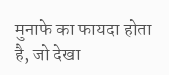मुनाफे का फायदा होता है, जो देखा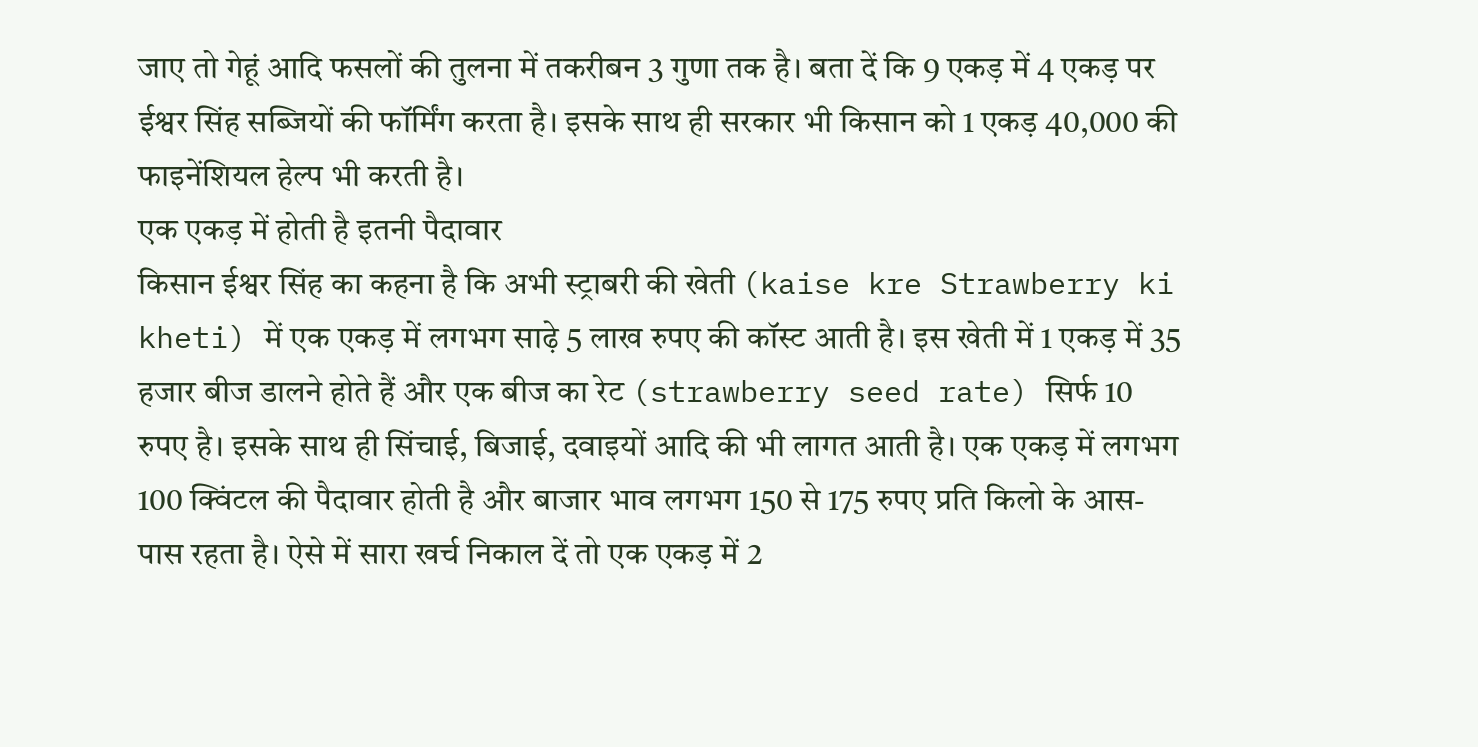जाए तो गेहूं आदि फसलों की तुलना में तकरीबन 3 गुणा तक है। बता दें कि 9 एकड़ में 4 एकड़ पर ईश्वर सिंह सब्जियों की फॉर्मिंग करता है। इसके साथ ही सरकार भी किसान को 1 एकड़ 40,000 की फाइनेंशियल हेल्प भी करती है।
एक एकड़ में होती है इतनी पैदावार
किसान ईश्वर सिंह का कहना है कि अभी स्ट्राबरी की खेती (kaise kre Strawberry ki kheti) में एक एकड़ में लगभग साढ़े 5 लाख रुपए की कॉस्ट आती है। इस खेती में 1 एकड़ में 35 हजार बीज डालने होते हैं और एक बीज का रेट (strawberry seed rate) सिर्फ 10 रुपए है। इसके साथ ही सिंचाई, बिजाई, दवाइयों आदि की भी लागत आती है। एक एकड़ में लगभग 100 क्विंटल की पैदावार होती है और बाजार भाव लगभग 150 से 175 रुपए प्रति किलो के आस-पास रहता है। ऐसे में सारा खर्च निकाल दें तो एक एकड़ में 2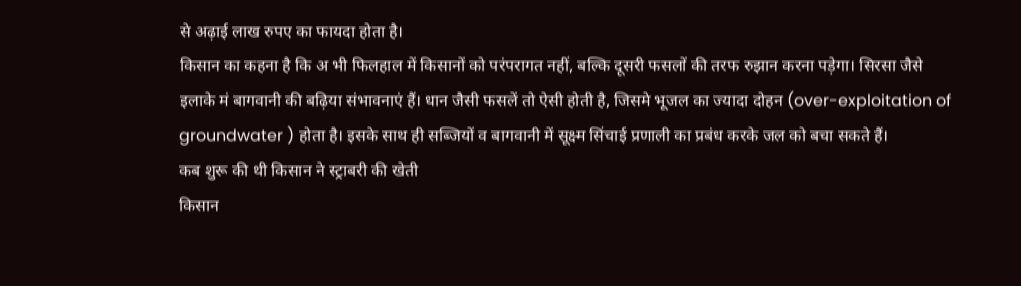से अढ़ाई लाख रुपए का फायदा होता है।
किसान का कहना है कि अ भी फिलहाल में किसानों को परंपरागत नहीं, बल्कि दूसरी फसलों की तरफ रुझान करना पड़ेगा। सिरसा जैसे इलाके मं बागवानी की बढ़िया संभावनाएं हैं। धान जैसी फसलें तो ऐसी होती है, जिसमे भूजल का ज्यादा दोहन (over-exploitation of groundwater ) होता है। इसके साथ ही सब्जियों व बागवानी में सूक्ष्म सिंचाई प्रणाली का प्रबंध करके जल को बचा सकते हैं।
कब शुरू की थी किसान ने स्ट्राबरी की खेती
किसान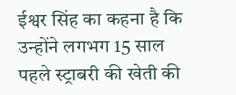ईश्वर सिंह का कहना है कि उन्होंने लगभग 15 साल पहले स्ट्राबरी की खेती की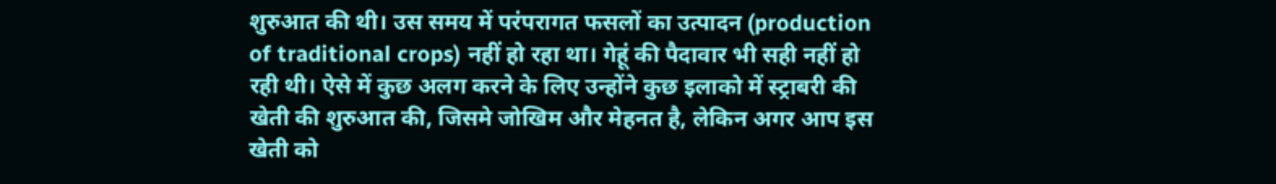शुरुआत की थी। उस समय में परंपरागत फसलों का उत्पादन (production of traditional crops) नहीं हो रहा था। गेहूं की पैदावार भी सही नहीं हो रही थी। ऐसे में कुछ अलग करने के लिए उन्होंने कुछ इलाको में स्ट्राबरी की खेती की शुरुआत की, जिसमे जोखिम और मेहनत है, लेकिन अगर आप इस खेती को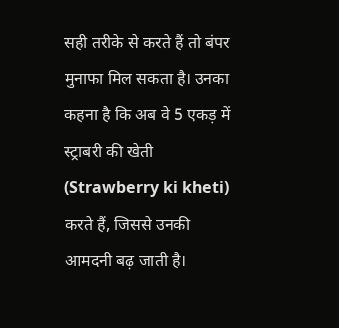सही तरीके से करते हैं तो बंपर मुनाफा मिल सकता है। उनका कहना है कि अब वे 5 एकड़ में स्ट्राबरी की खेती (Strawberry ki kheti) करते हैं, जिससे उनकी आमदनी बढ़ जाती है।